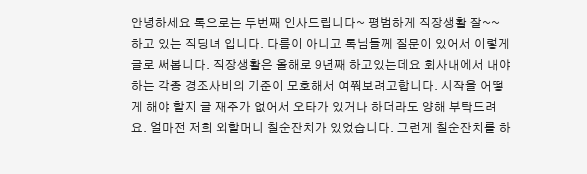안녕하세요 톡으로는 두번째 인사드립니다~ 평범하게 직장생활 잘~~ 하고 있는 직딩녀 입니다. 다름이 아니고 톡님들께 질문이 있어서 이렇게 글로 써봅니다. 직장생활은 올해로 9년째 하고있는데요 회사내에서 내야 하는 각종 경조사비의 기준이 모호해서 여쭤보려고합니다. 시작을 어떻게 해야 할지 글 재주가 없어서 오타가 있거나 하더라도 양해 부탁드려요. 얼마전 저희 외할머니 칠순잔치가 있었습니다. 그런게 칠순잔치를 하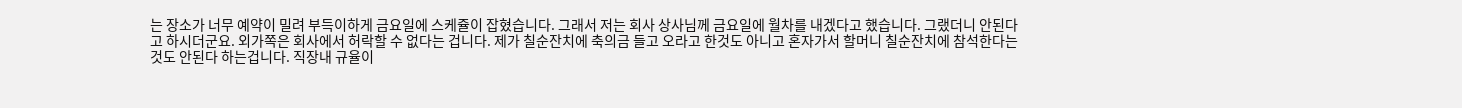는 장소가 너무 예약이 밀려 부득이하게 금요일에 스케쥴이 잡혔습니다. 그래서 저는 회사 상사님께 금요일에 월차를 내겠다고 했습니다. 그랬더니 안된다고 하시더군요. 외가쪽은 회사에서 허락할 수 없다는 겁니다. 제가 칠순잔치에 축의금 들고 오라고 한것도 아니고 혼자가서 할머니 칠순잔치에 참석한다는것도 안된다 하는겁니다. 직장내 규율이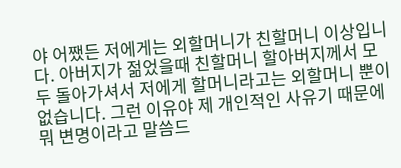야 어쨌든 저에게는 외할머니가 친할머니 이상입니다. 아버지가 젊었을때 친할머니 할아버지께서 모두 돌아가셔서 저에게 할머니라고는 외할머니 뿐이 없습니다. 그런 이유야 제 개인적인 사유기 때문에 뭐 변명이라고 말씀드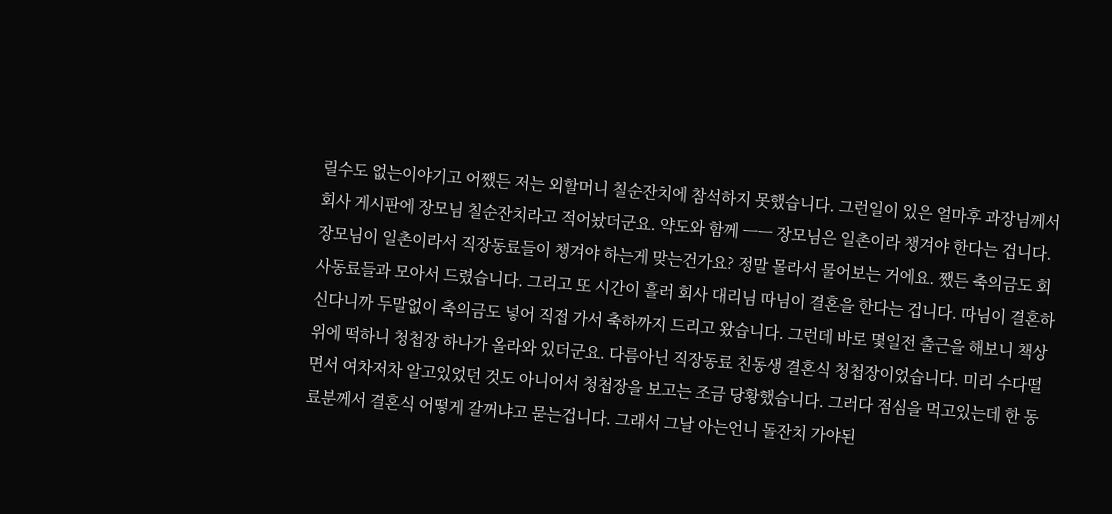릴수도 없는이야기고 어쨌든 저는 외할머니 칠순잔치에 참석하지 못했습니다. 그런일이 있은 얼마후 과장님께서 회사 게시판에 장모님 칠순잔치라고 적어놨더군요. 약도와 함께 ㅡㅡ 장모님은 일촌이라 챙겨야 한다는 겁니다. 장모님이 일촌이라서 직장동료들이 챙겨야 하는게 맞는건가요? 정말 몰라서 물어보는 거에요. 쨌든 축의금도 회사동료들과 모아서 드렸습니다. 그리고 또 시간이 흘러 회사 대리님 따님이 결혼을 한다는 겁니다. 따님이 결혼하신다니까 두말없이 축의금도 넣어 직접 가서 축하까지 드리고 왔습니다. 그런데 바로 몇일전 출근을 해보니 책상위에 떡하니 청첩장 하나가 올라와 있더군요. 다름아닌 직장동료 친동생 결혼식 청첩장이었습니다. 미리 수다떨면서 여차저차 알고있었던 것도 아니어서 청첩장을 보고는 조금 당황했습니다. 그러다 점심을 먹고있는데 한 동료분께서 결혼식 어떻게 갈꺼냐고 묻는겁니다. 그래서 그날 아는언니 돌잔치 가야된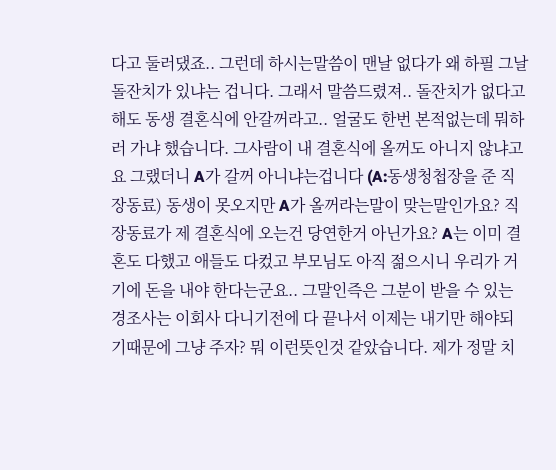다고 둘러댔죠.. 그런데 하시는말씀이 맨날 없다가 왜 하필 그날 돌잔치가 있냐는 겁니다. 그래서 말씀드렸져.. 돌잔치가 없다고 해도 동생 결혼식에 안갈꺼라고.. 얼굴도 한번 본적없는데 뭐하러 가냐 했습니다. 그사람이 내 결혼식에 올꺼도 아니지 않냐고요 그랬더니 A가 갈꺼 아니냐는겁니다 (A:동생청첩장을 준 직장동료) 동생이 못오지만 A가 올꺼라는말이 맞는말인가요? 직장동료가 제 결혼식에 오는건 당연한거 아닌가요? A는 이미 결혼도 다했고 애들도 다컸고 부모님도 아직 젊으시니 우리가 거기에 돈을 내야 한다는군요.. 그말인즉은 그분이 받을 수 있는 경조사는 이회사 다니기전에 다 끝나서 이제는 내기만 해야되기때문에 그냥 주자? 뭐 이런뜻인것 같았습니다. 제가 정말 치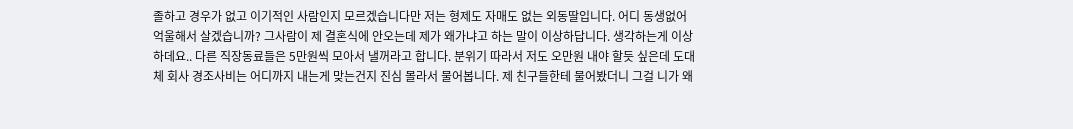졸하고 경우가 없고 이기적인 사람인지 모르겠습니다만 저는 형제도 자매도 없는 외동딸입니다. 어디 동생없어 억울해서 살겠습니까? 그사람이 제 결혼식에 안오는데 제가 왜가냐고 하는 말이 이상하답니다. 생각하는게 이상하데요.. 다른 직장동료들은 5만원씩 모아서 낼꺼라고 합니다. 분위기 따라서 저도 오만원 내야 할듯 싶은데 도대체 회사 경조사비는 어디까지 내는게 맞는건지 진심 몰라서 물어봅니다. 제 친구들한테 물어봤더니 그걸 니가 왜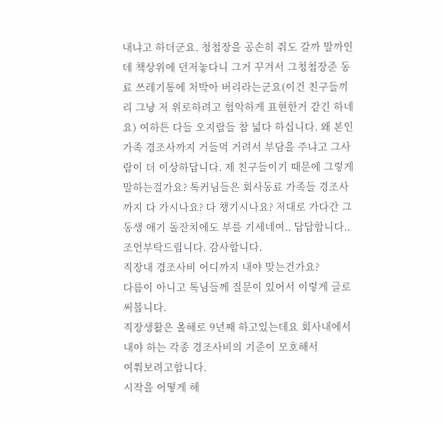내냐고 하더군요. 청첩장을 공손히 줘도 갈까 말까인데 책상위에 던저놓다니 그거 꾸겨서 그청첩장준 동료 쓰레기통에 처박아 버리라는군요(이건 친구들끼리 그냥 저 위로하려고 험악하게 표현한거 같긴 하네요) 여하튼 다들 오지랍들 참 넓다 하십니다. 왜 본인 가족 경조사까지 거들먹 거려서 부담을 주냐고 그사람이 더 이상하답니다. 제 친구들이기 때문에 그렇게 말하는걸가요? 톡커님들은 회사동료 가족들 경조사까지 다 가시나요? 다 챙기시나요? 저대로 가다간 그동생 애기 돌잔치에도 부를 기세네여.. 답답합니다.. 조언부탁드립니다. 감사합니다.
직장내 경조사비 어디까지 내야 맞는건가요?
다름이 아니고 톡님들께 질문이 있어서 이렇게 글로 써봅니다.
직장생활은 올해로 9년째 하고있는데요 회사내에서 내야 하는 각종 경조사비의 기준이 모호해서
여쭤보려고합니다.
시작을 어떻게 해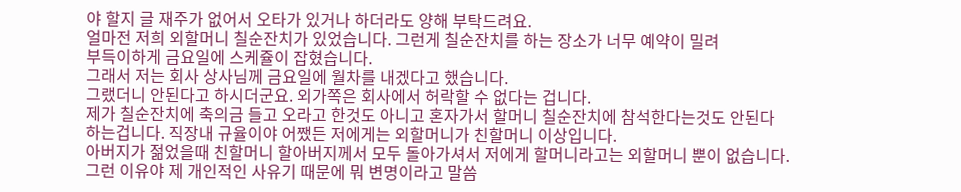야 할지 글 재주가 없어서 오타가 있거나 하더라도 양해 부탁드려요.
얼마전 저희 외할머니 칠순잔치가 있었습니다. 그런게 칠순잔치를 하는 장소가 너무 예약이 밀려
부득이하게 금요일에 스케쥴이 잡혔습니다.
그래서 저는 회사 상사님께 금요일에 월차를 내겠다고 했습니다.
그랬더니 안된다고 하시더군요. 외가쪽은 회사에서 허락할 수 없다는 겁니다.
제가 칠순잔치에 축의금 들고 오라고 한것도 아니고 혼자가서 할머니 칠순잔치에 참석한다는것도 안된다
하는겁니다. 직장내 규율이야 어쨌든 저에게는 외할머니가 친할머니 이상입니다.
아버지가 젊었을때 친할머니 할아버지께서 모두 돌아가셔서 저에게 할머니라고는 외할머니 뿐이 없습니다.
그런 이유야 제 개인적인 사유기 때문에 뭐 변명이라고 말씀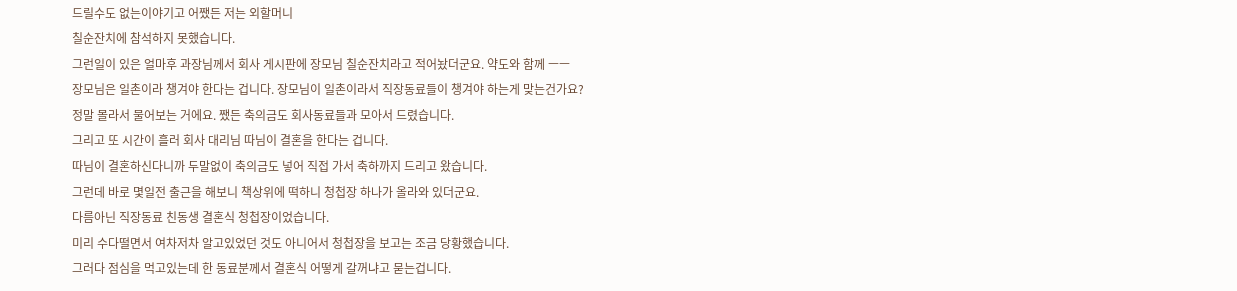드릴수도 없는이야기고 어쨌든 저는 외할머니
칠순잔치에 참석하지 못했습니다.
그런일이 있은 얼마후 과장님께서 회사 게시판에 장모님 칠순잔치라고 적어놨더군요. 약도와 함께 ㅡㅡ
장모님은 일촌이라 챙겨야 한다는 겁니다. 장모님이 일촌이라서 직장동료들이 챙겨야 하는게 맞는건가요?
정말 몰라서 물어보는 거에요. 쨌든 축의금도 회사동료들과 모아서 드렸습니다.
그리고 또 시간이 흘러 회사 대리님 따님이 결혼을 한다는 겁니다.
따님이 결혼하신다니까 두말없이 축의금도 넣어 직접 가서 축하까지 드리고 왔습니다.
그런데 바로 몇일전 출근을 해보니 책상위에 떡하니 청첩장 하나가 올라와 있더군요.
다름아닌 직장동료 친동생 결혼식 청첩장이었습니다.
미리 수다떨면서 여차저차 알고있었던 것도 아니어서 청첩장을 보고는 조금 당황했습니다.
그러다 점심을 먹고있는데 한 동료분께서 결혼식 어떻게 갈꺼냐고 묻는겁니다.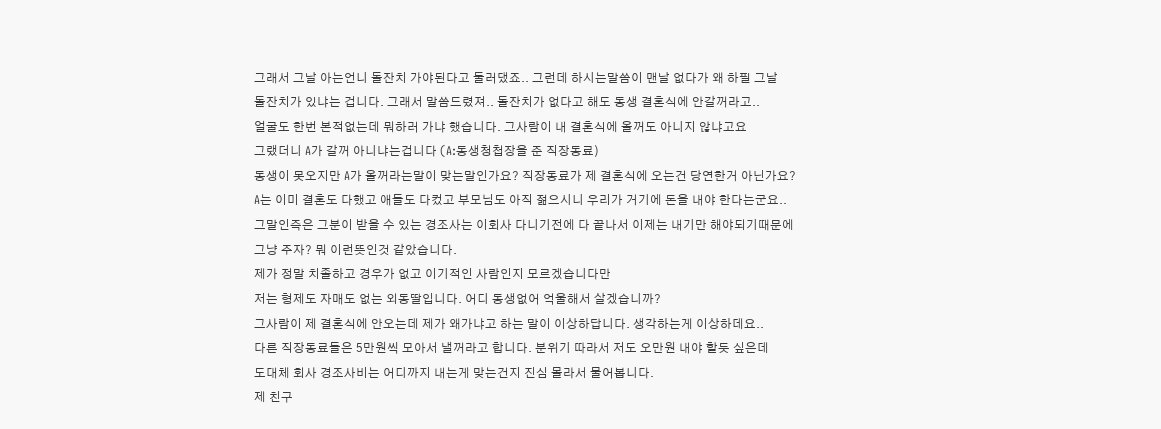그래서 그날 아는언니 돌잔치 가야된다고 둘러댔죠.. 그런데 하시는말씀이 맨날 없다가 왜 하필 그날
돌잔치가 있냐는 겁니다. 그래서 말씀드렸져.. 돌잔치가 없다고 해도 동생 결혼식에 안갈꺼라고..
얼굴도 한번 본적없는데 뭐하러 가냐 했습니다. 그사람이 내 결혼식에 올꺼도 아니지 않냐고요
그랬더니 A가 갈꺼 아니냐는겁니다 (A:동생청첩장을 준 직장동료)
동생이 못오지만 A가 올꺼라는말이 맞는말인가요? 직장동료가 제 결혼식에 오는건 당연한거 아닌가요?
A는 이미 결혼도 다했고 애들도 다컸고 부모님도 아직 젊으시니 우리가 거기에 돈을 내야 한다는군요..
그말인즉은 그분이 받을 수 있는 경조사는 이회사 다니기전에 다 끝나서 이제는 내기만 해야되기때문에
그냥 주자? 뭐 이런뜻인것 같았습니다.
제가 정말 치졸하고 경우가 없고 이기적인 사람인지 모르겠습니다만
저는 형제도 자매도 없는 외동딸입니다. 어디 동생없어 억울해서 살겠습니까?
그사람이 제 결혼식에 안오는데 제가 왜가냐고 하는 말이 이상하답니다. 생각하는게 이상하데요..
다른 직장동료들은 5만원씩 모아서 낼꺼라고 합니다. 분위기 따라서 저도 오만원 내야 할듯 싶은데
도대체 회사 경조사비는 어디까지 내는게 맞는건지 진심 몰라서 물어봅니다.
제 친구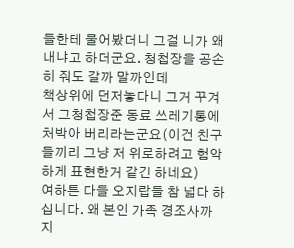들한테 물어봤더니 그걸 니가 왜내냐고 하더군요. 청첩장을 공손히 줘도 갈까 말까인데
책상위에 던저놓다니 그거 꾸겨서 그청첩장준 동료 쓰레기통에 처박아 버리라는군요(이건 친구들끼리 그냥 저 위로하려고 험악하게 표현한거 같긴 하네요)
여하튼 다들 오지랍들 참 넓다 하십니다. 왜 본인 가족 경조사까지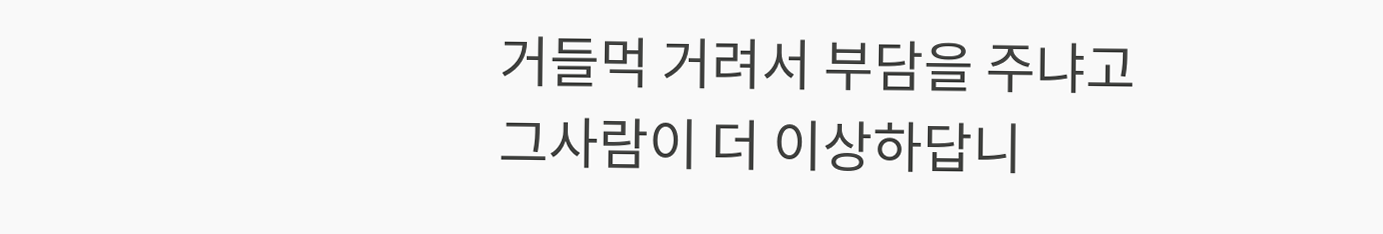거들먹 거려서 부담을 주냐고
그사람이 더 이상하답니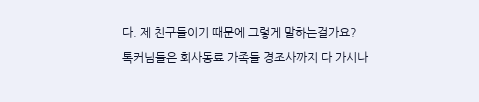다. 제 친구들이기 때문에 그렇게 말하는걸가요?
톡커님들은 회사동료 가족들 경조사까지 다 가시나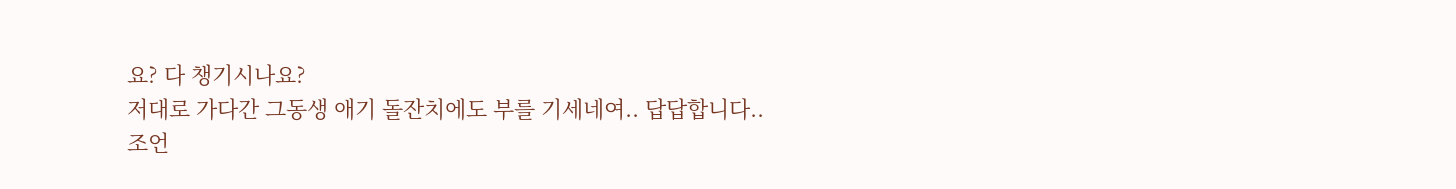요? 다 챙기시나요?
저대로 가다간 그동생 애기 돌잔치에도 부를 기세네여.. 답답합니다..
조언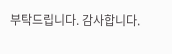부탁드립니다. 감사합니다.